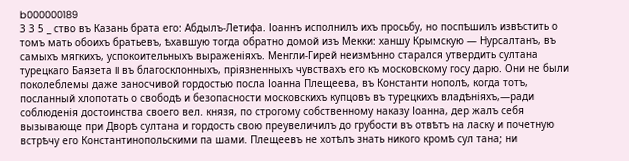b000000189
3 3 5 _ ство въ Казань брата его: Абдылъ-Летифа. Іоаннъ исполнилъ ихъ просьбу, но поспѣшилъ извѣстить о томъ мать обоихъ братьевъ, ѣхавшую тогда обратно домой изъ Мекки: ханшу Крымскую — Нурсалтанъ, въ самыхъ мягкихъ, успокоительныхъ выраженіяхъ. Менгли-Гирей неизмѣнно старался утвердить султана турецкаго Баязета II въ благосклонныхъ, пріязненныхъ чувствахъ его къ московскому госу дарю. Они не были поколеблемы даже заносчивой гордостью посла Іоанна Плещеева, въ Константи нополѣ, когда тотъ, посланный хлопотать о свободѣ и безопасности московскихъ купцовъ въ турецкихъ владѣніяхъ,—ради соблюденія достоинства своего вел. князя, по строгому собственному наказу Іоанна, дер жалъ себя вызывающе при Дворѣ султана и гордость свою преувеличилъ до грубости въ отвѣтъ на ласку и почетную встрѣчу его Константинопольскими па шами. Плещеевъ не хотѣлъ знать никого кромѣ сул тана; ни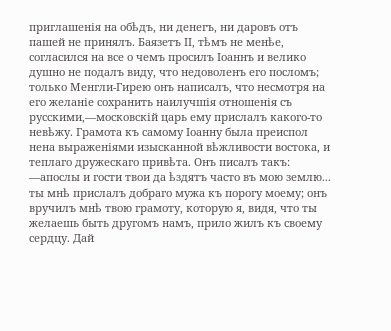приглашенія на обѣдъ, ни денегъ, ни даровъ отъ пашей не принялъ. Баязетъ II, тѣмъ не менѣе, согласился на все о чемъ просилъ Іоаннъ и велико душно не подалъ виду, что недоволенъ его посломъ; только Менгли-Гирею онъ написалъ, что несмотря на его желаніе сохранить наилучшія отношенія съ русскими,—московскій царь ему прислалъ какого-то невѣжу. Грамота къ самому Іоанну была преиспол нена выраженіями изысканной вѣжливости востока, и теплаго дружескаго привѣта. Онъ писалъ такъ: —апослы и гости твои да ѣздятъ часто въ мою землю... ты мнѣ прислалъ добраго мужа къ порогу моему; онъ вручилъ мнѣ твою грамоту, которую я, видя, что ты желаешь быть другомъ намъ, прило жилъ къ своему сердцу. Дай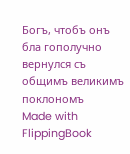Богъ, чтобъ онъ бла гополучно вернулся съ общимъ великимъ поклономъ
Made with FlippingBook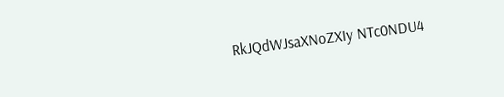RkJQdWJsaXNoZXIy NTc0NDU4